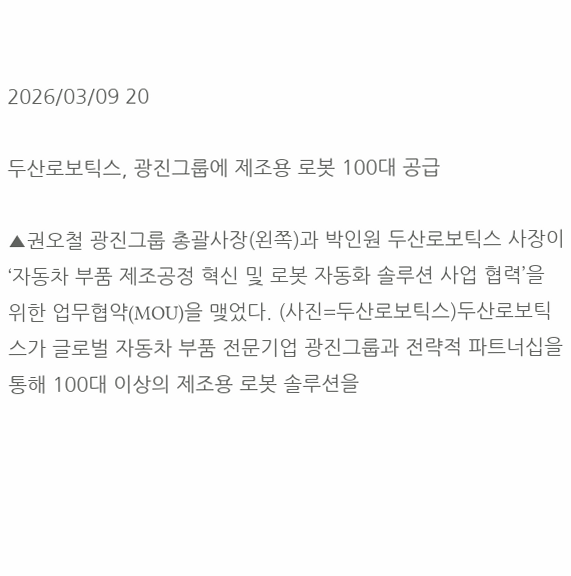2026/03/09 20

두산로보틱스, 광진그룹에 제조용 로봇 100대 공급

▲권오철 광진그룹 총괄사장(왼쪽)과 박인원 두산로보틱스 사장이 ‘자동차 부품 제조공정 혁신 및 로봇 자동화 솔루션 사업 협력’을 위한 업무협약(MOU)을 맺었다. (사진=두산로보틱스)두산로보틱스가 글로벌 자동차 부품 전문기업 광진그룹과 전략적 파트너십을 통해 100대 이상의 제조용 로봇 솔루션을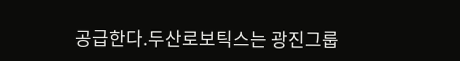공급한다.두산로보틱스는 광진그룹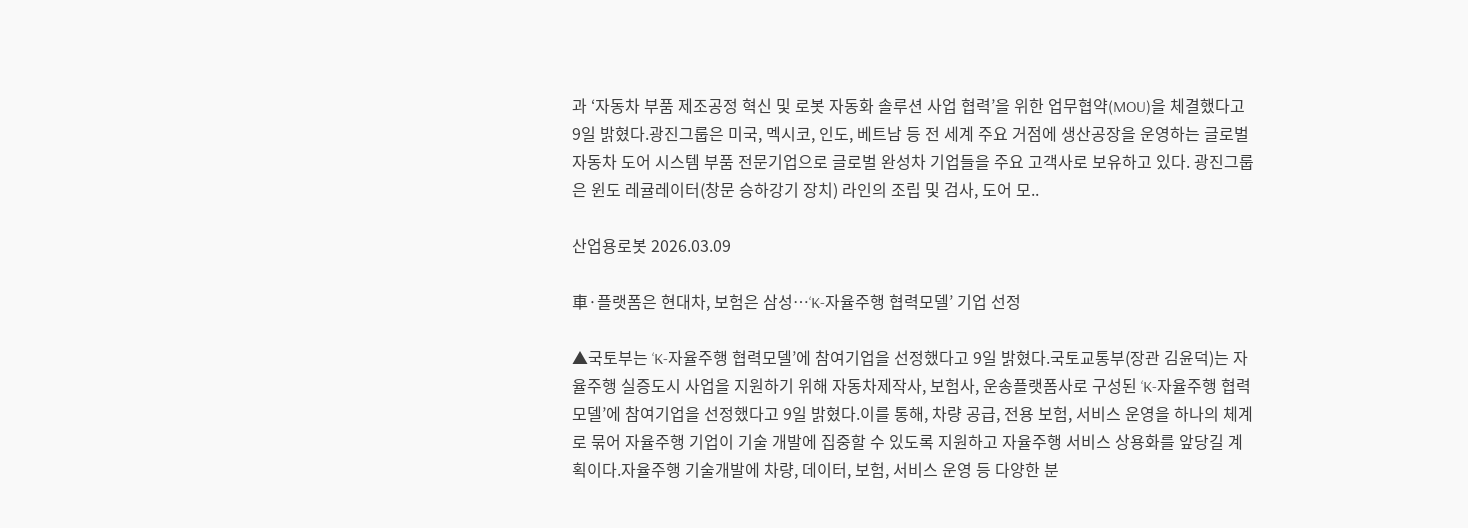과 ‘자동차 부품 제조공정 혁신 및 로봇 자동화 솔루션 사업 협력’을 위한 업무협약(MOU)을 체결했다고 9일 밝혔다.광진그룹은 미국, 멕시코, 인도, 베트남 등 전 세계 주요 거점에 생산공장을 운영하는 글로벌 자동차 도어 시스템 부품 전문기업으로 글로벌 완성차 기업들을 주요 고객사로 보유하고 있다. 광진그룹은 윈도 레귤레이터(창문 승하강기 장치) 라인의 조립 및 검사, 도어 모..

산업용로봇 2026.03.09

車·플랫폼은 현대차, 보험은 삼성…‘K-자율주행 협력모델’ 기업 선정

▲국토부는 ‘K-자율주행 협력모델’에 참여기업을 선정했다고 9일 밝혔다.국토교통부(장관 김윤덕)는 자율주행 실증도시 사업을 지원하기 위해 자동차제작사, 보험사, 운송플랫폼사로 구성된 ‘K-자율주행 협력모델’에 참여기업을 선정했다고 9일 밝혔다.이를 통해, 차량 공급, 전용 보험, 서비스 운영을 하나의 체계로 묶어 자율주행 기업이 기술 개발에 집중할 수 있도록 지원하고 자율주행 서비스 상용화를 앞당길 계획이다.자율주행 기술개발에 차량, 데이터, 보험, 서비스 운영 등 다양한 분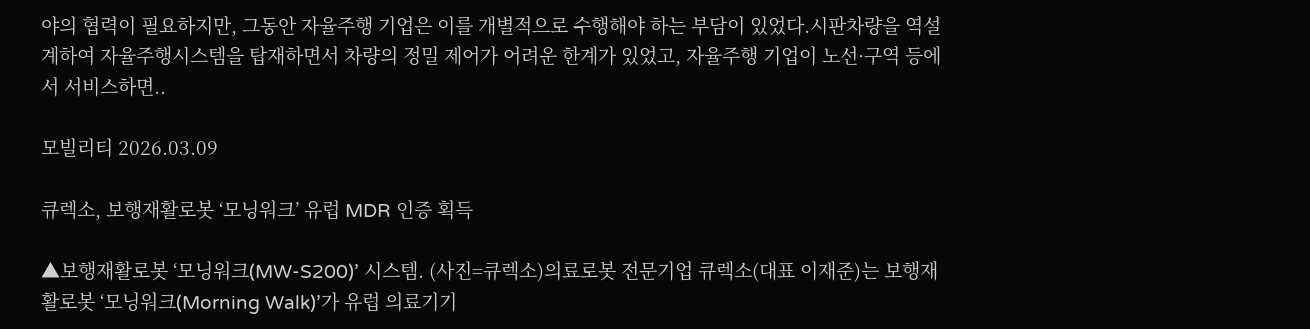야의 협력이 필요하지만, 그동안 자율주행 기업은 이를 개별적으로 수행해야 하는 부담이 있었다.시판차량을 역설계하여 자율주행시스템을 탑재하면서 차량의 정밀 제어가 어려운 한계가 있었고, 자율주행 기업이 노선·구역 등에서 서비스하면..

모빌리티 2026.03.09

큐렉소, 보행재활로봇 ‘모닝워크’ 유럽 MDR 인증 획득

▲보행재활로봇 ‘모닝워크(MW-S200)’ 시스템. (사진=큐렉소)의료로봇 전문기업 큐렉소(대표 이재준)는 보행재활로봇 ‘모닝워크(Morning Walk)’가 유럽 의료기기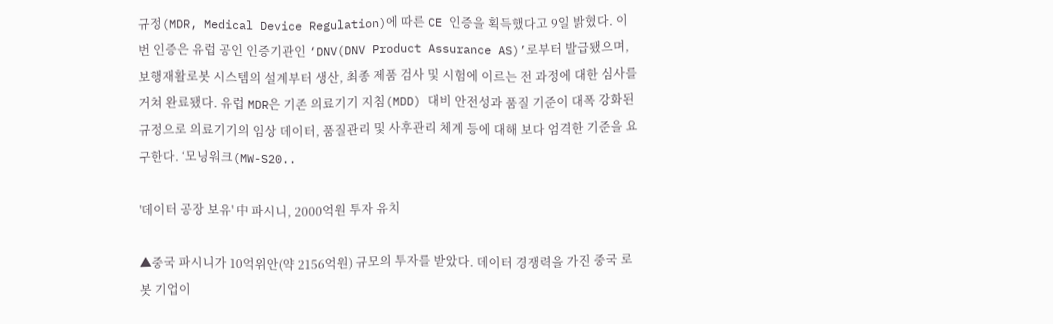규정(MDR, Medical Device Regulation)에 따른 CE 인증을 획득했다고 9일 밝혔다. 이번 인증은 유럽 공인 인증기관인 ‘DNV(DNV Product Assurance AS)’로부터 발급됐으며, 보행재활로봇 시스템의 설계부터 생산, 최종 제품 검사 및 시험에 이르는 전 과정에 대한 심사를 거쳐 완료됐다. 유럽 MDR은 기존 의료기기 지침(MDD) 대비 안전성과 품질 기준이 대폭 강화된 규정으로 의료기기의 임상 데이터, 품질관리 및 사후관리 체계 등에 대해 보다 엄격한 기준을 요구한다. ‘모닝워크(MW-S20..

'데이터 공장 보유' 中 파시니, 2000억원 투자 유치

▲중국 파시니가 10억위안(약 2156억원) 규모의 투자를 받았다. 데이터 경쟁력을 가진 중국 로봇 기업이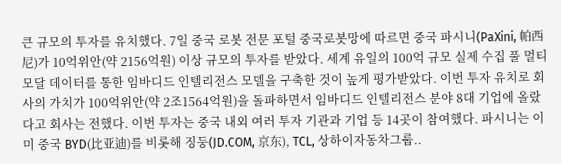큰 규모의 투자를 유치했다. 7일 중국 로봇 전문 포털 중국로봇망에 따르면 중국 파시니(PaXini, 帕西尼)가 10억위안(약 2156억원) 이상 규모의 투자를 받았다. 세계 유일의 100억 규모 실제 수집 풀 멀티모달 데이터를 통한 임바디드 인텔리전스 모델을 구축한 것이 높게 평가받았다. 이번 투자 유치로 회사의 가치가 100억위안(약 2조1564억원)을 돌파하면서 임바디드 인텔리전스 분야 8대 기업에 올랐다고 회사는 전했다. 이번 투자는 중국 내외 여러 투자 기관과 기업 등 14곳이 참여했다. 파시니는 이미 중국 BYD(比亚迪)를 비롯해 징둥(JD.COM, 京东), TCL, 상하이자동차그룹..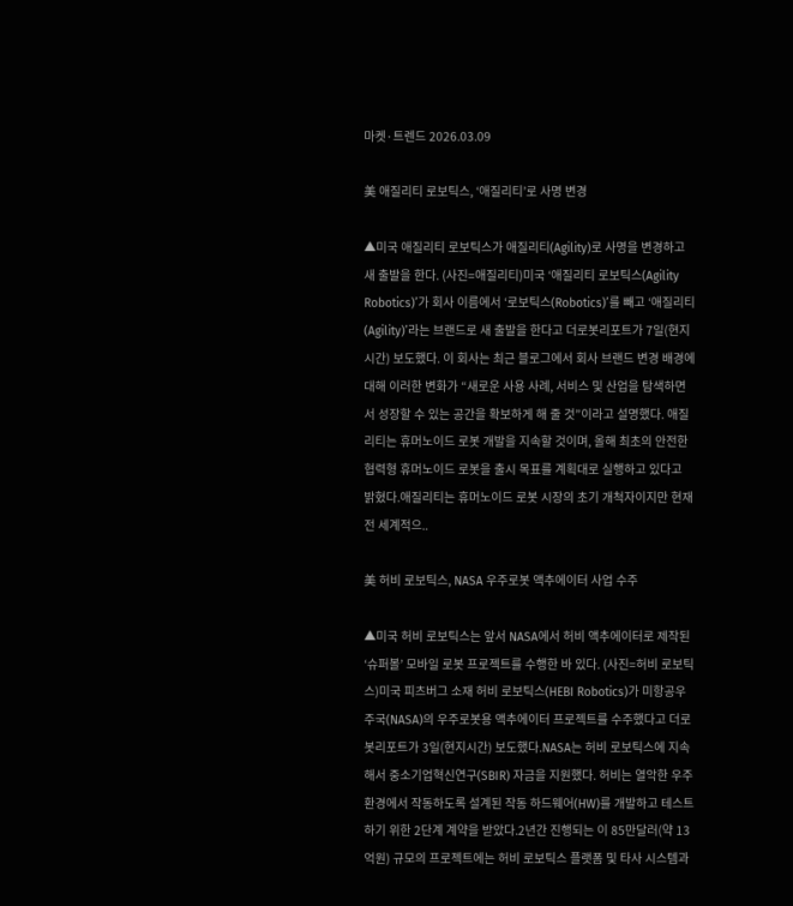마켓·트렌드 2026.03.09

美 애질리티 로보틱스, ‘애질리티’로 사명 변경

▲미국 애질리티 로보틱스가 애질리티(Agility)로 사명을 변경하고 새 출발을 한다. (사진=애질리티)미국 ‘애질리티 로보틱스(Agility Robotics)’가 회사 이름에서 ‘로보틱스(Robotics)’를 빼고 ‘애질리티(Agility)’라는 브랜드로 새 출발을 한다고 더로봇리포트가 7일(현지시간) 보도했다. 이 회사는 최근 블로그에서 회사 브랜드 변경 배경에 대해 이러한 변화가 “새로운 사용 사례, 서비스 및 산업을 탐색하면서 성장할 수 있는 공간을 확보하게 해 줄 것”이라고 설명했다. 애질리티는 휴머노이드 로봇 개발을 지속할 것이며, 올해 최초의 안전한 협력형 휴머노이드 로봇을 출시 목표를 계획대로 실행하고 있다고 밝혔다.애질리티는 휴머노이드 로봇 시장의 초기 개척자이지만 현재 전 세계적으..

美 허비 로보틱스, NASA 우주로봇 액추에이터 사업 수주

▲미국 허비 로보틱스는 앞서 NASA에서 허비 액추에이터로 제작된 ‘슈퍼볼’ 모바일 로봇 프로젝트를 수행한 바 있다. (사진=허비 로보틱스)미국 피츠버그 소재 허비 로보틱스(HEBI Robotics)가 미항공우주국(NASA)의 우주로봇용 액추에이터 프로젝트를 수주했다고 더로봇리포트가 3일(현지시간) 보도했다.NASA는 허비 로보틱스에 지속해서 중소기업혁신연구(SBIR) 자금을 지원했다. 허비는 열악한 우주 환경에서 작동하도록 설계된 작동 하드웨어(HW)를 개발하고 테스트하기 위한 2단계 계약을 받았다.2년간 진행되는 이 85만달러(약 13억원) 규모의 프로젝트에는 허비 로보틱스 플랫폼 및 타사 시스템과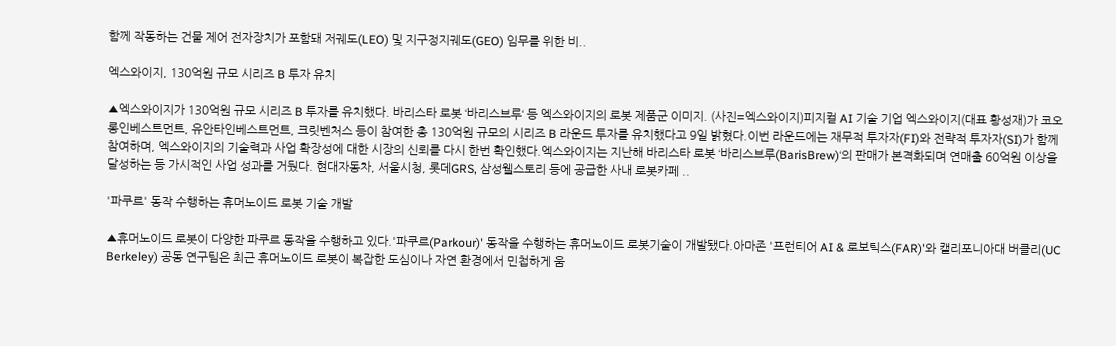함께 작동하는 건물 제어 전자장치가 포함돼 저궤도(LEO) 및 지구정지궤도(GEO) 임무를 위한 비..

엑스와이지, 130억원 규모 시리즈 B 투자 유치

▲엑스와이지가 130억원 규모 시리즈 B 투자를 유치했다. 바리스타 로봇 ‘바리스브루‘ 등 엑스와이지의 로봇 제품군 이미지. (사진=엑스와이지)피지컬 AI 기술 기업 엑스와이지(대표 황성재)가 코오롱인베스트먼트, 유안타인베스트먼트, 크릿벤처스 등이 참여한 총 130억원 규모의 시리즈 B 라운드 투자를 유치했다고 9일 밝혔다.이번 라운드에는 재무적 투자자(FI)와 전략적 투자자(SI)가 함께 참여하며, 엑스와이지의 기술력과 사업 확장성에 대한 시장의 신뢰를 다시 한번 확인했다.엑스와이지는 지난해 바리스타 로봇 ‘바리스브루(BarisBrew)‘의 판매가 본격화되며 연매출 60억원 이상을 달성하는 등 가시적인 사업 성과를 거뒀다. 현대자동차, 서울시청, 롯데GRS, 삼성웰스토리 등에 공급한 사내 로봇카페 ..

'파쿠르' 동작 수행하는 휴머노이드 로봇 기술 개발

▲휴머노이드 로봇이 다양한 파쿠르 동작을 수행하고 있다.'파쿠르(Parkour)' 동작을 수행하는 휴머노이드 로봇기술이 개발됐다.아마존 '프런티어 AI & 로보틱스(FAR)'와 캘리포니아대 버클리(UC Berkeley) 공동 연구팀은 최근 휴머노이드 로봇이 복잡한 도심이나 자연 환경에서 민첩하게 움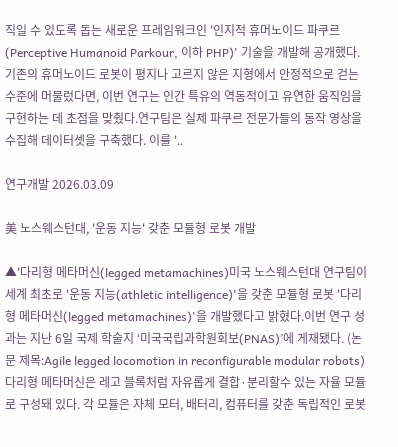직일 수 있도록 돕는 새로운 프레임워크인 '인지적 휴머노이드 파쿠르(Perceptive Humanoid Parkour, 이하 PHP)' 기술을 개발해 공개했다. 기존의 휴머노이드 로봇이 평지나 고르지 않은 지형에서 안정적으로 걷는 수준에 머물렀다면, 이번 연구는 인간 특유의 역동적이고 유연한 움직임을 구현하는 데 초점을 맞췄다.연구팀은 실제 파쿠르 전문가들의 동작 영상을 수집해 데이터셋을 구축했다. 이를 '..

연구개발 2026.03.09

美 노스웨스턴대, '운동 지능' 갖춘 모듈형 로봇 개발

▲'다리형 메타머신(legged metamachines)미국 노스웨스턴대 연구팀이 세계 최초로 '운동 지능(athletic intelligence)'을 갖춘 모듈형 로봇 '다리형 메타머신(legged metamachines)'을 개발했다고 밝혔다.이번 연구 성과는 지난 6일 국제 학술지 ‘미국국립과학원회보(PNAS)’에 게재됐다. (논문 제목:Agile legged locomotion in reconfigurable modular robots)다리형 메타머신은 레고 블록처럼 자유롭게 결합·분리할수 있는 자율 모듈로 구성돼 있다. 각 모듈은 자체 모터, 배터리, 컴퓨터를 갖춘 독립적인 로봇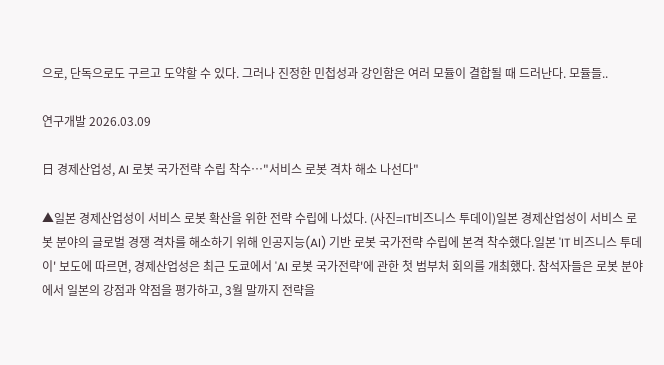으로, 단독으로도 구르고 도약할 수 있다. 그러나 진정한 민첩성과 강인함은 여러 모듈이 결합될 때 드러난다. 모듈들..

연구개발 2026.03.09

日 경제산업성, AI 로봇 국가전략 수립 착수…"서비스 로봇 격차 해소 나선다"

▲일본 경제산업성이 서비스 로봇 확산을 위한 전략 수립에 나섰다. (사진=IT비즈니스 투데이)일본 경제산업성이 서비스 로봇 분야의 글로벌 경쟁 격차를 해소하기 위해 인공지능(AI) 기반 로봇 국가전략 수립에 본격 착수했다.일본 'IT 비즈니스 투데이' 보도에 따르면, 경제산업성은 최근 도쿄에서 'AI 로봇 국가전략'에 관한 첫 범부처 회의를 개최했다. 참석자들은 로봇 분야에서 일본의 강점과 약점을 평가하고, 3월 말까지 전략을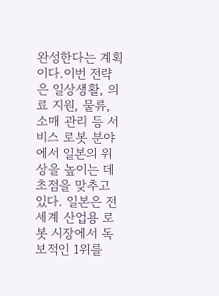완성한다는 계획이다.이번 전략은 일상생활, 의료 지원, 물류, 소매 관리 등 서비스 로봇 분야에서 일본의 위상을 높이는 데 초점을 맞추고 있다. 일본은 전 세계 산업용 로봇 시장에서 독보적인 1위를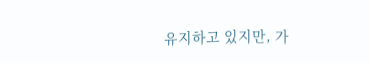유지하고 있지만, 가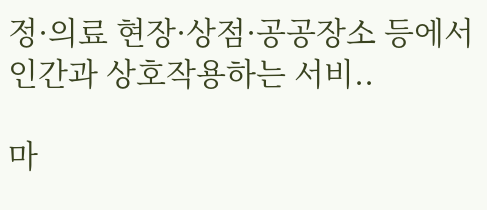정·의료 현장·상점·공공장소 등에서 인간과 상호작용하는 서비..

마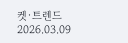켓·트렌드 2026.03.09